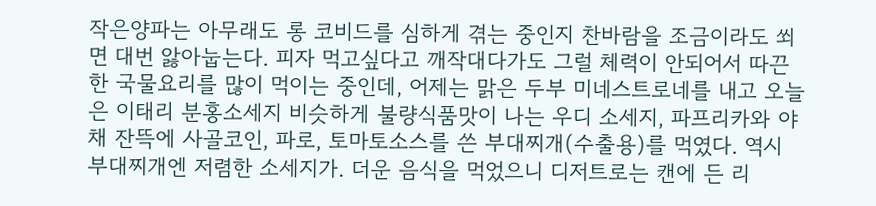작은양파는 아무래도 롱 코비드를 심하게 겪는 중인지 찬바람을 조금이라도 쐬면 대번 앓아눕는다. 피자 먹고싶다고 깨작대다가도 그럴 체력이 안되어서 따끈한 국물요리를 많이 먹이는 중인데, 어제는 맑은 두부 미네스트로네를 내고 오늘은 이태리 분홍소세지 비슷하게 불량식품맛이 나는 우디 소세지, 파프리카와 야채 잔뜩에 사골코인, 파로, 토마토소스를 쓴 부대찌개(수출용)를 먹였다. 역시 부대찌개엔 저렴한 소세지가. 더운 음식을 먹었으니 디저트로는 캔에 든 리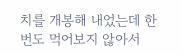치를 개봉해 내었는데 한 번도 먹어보지 않아서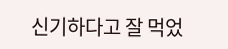신기하다고 잘 먹었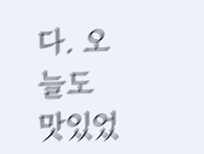다. 오늘도 맛있었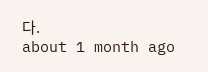다.
about 1 month ago